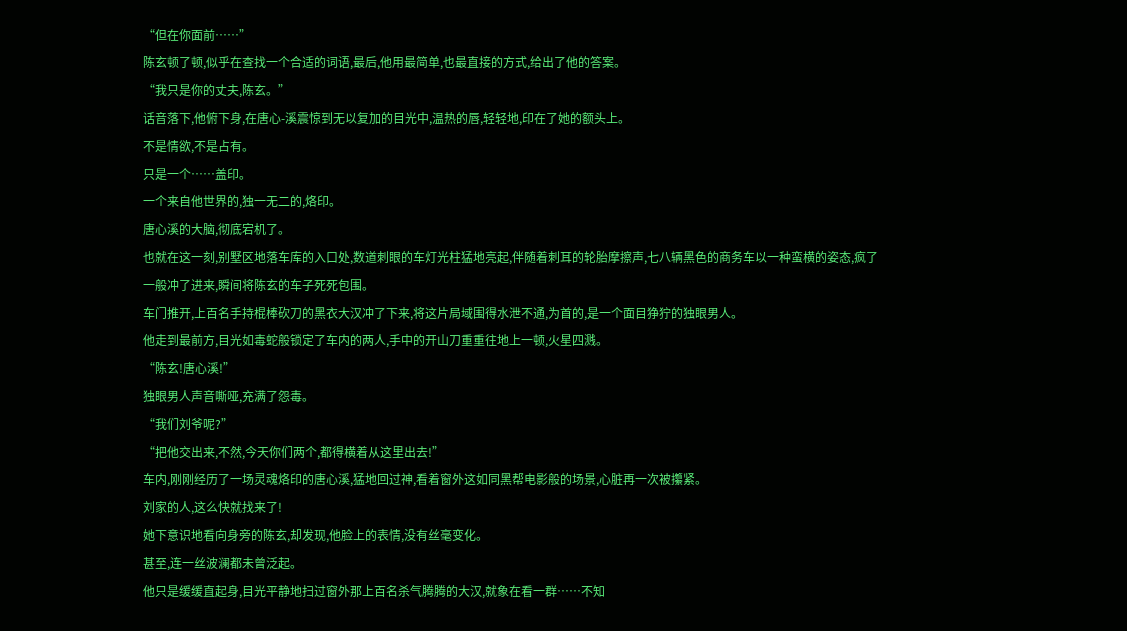“但在你面前……”
陈玄顿了顿,似乎在查找一个合适的词语,最后,他用最简单,也最直接的方式,给出了他的答案。
“我只是你的丈夫,陈玄。”
话音落下,他俯下身,在唐心-溪震惊到无以复加的目光中,温热的唇,轻轻地,印在了她的额头上。
不是情欲,不是占有。
只是一个……盖印。
一个来自他世界的,独一无二的,烙印。
唐心溪的大脑,彻底宕机了。
也就在这一刻,别墅区地落车库的入口处,数道刺眼的车灯光柱猛地亮起,伴随着刺耳的轮胎摩擦声,七八辆黑色的商务车以一种蛮横的姿态,疯了一般冲了进来,瞬间将陈玄的车子死死包围。
车门推开,上百名手持棍棒砍刀的黑衣大汉冲了下来,将这片局域围得水泄不通,为首的,是一个面目狰狞的独眼男人。
他走到最前方,目光如毒蛇般锁定了车内的两人,手中的开山刀重重往地上一顿,火星四溅。
“陈玄!唐心溪!”
独眼男人声音嘶哑,充满了怨毒。
“我们刘爷呢?”
“把他交出来,不然,今天你们两个,都得横着从这里出去!”
车内,刚刚经历了一场灵魂烙印的唐心溪,猛地回过神,看着窗外这如同黑帮电影般的场景,心脏再一次被攥紧。
刘家的人,这么快就找来了!
她下意识地看向身旁的陈玄,却发现,他脸上的表情,没有丝毫变化。
甚至,连一丝波澜都未曾泛起。
他只是缓缓直起身,目光平静地扫过窗外那上百名杀气腾腾的大汉,就象在看一群……不知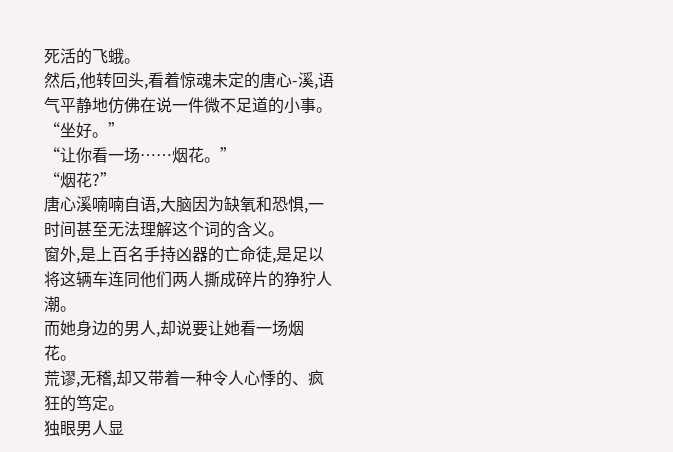死活的飞蛾。
然后,他转回头,看着惊魂未定的唐心-溪,语气平静地仿佛在说一件微不足道的小事。
“坐好。”
“让你看一场……烟花。”
“烟花?”
唐心溪喃喃自语,大脑因为缺氧和恐惧,一时间甚至无法理解这个词的含义。
窗外,是上百名手持凶器的亡命徒,是足以将这辆车连同他们两人撕成碎片的狰狞人潮。
而她身边的男人,却说要让她看一场烟花。
荒谬,无稽,却又带着一种令人心悸的、疯狂的笃定。
独眼男人显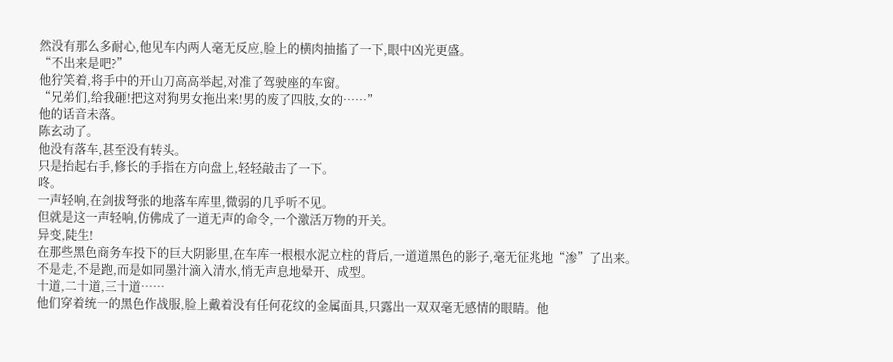然没有那么多耐心,他见车内两人毫无反应,脸上的横肉抽搐了一下,眼中凶光更盛。
“不出来是吧?”
他狞笑着,将手中的开山刀高高举起,对准了驾驶座的车窗。
“兄弟们,给我砸!把这对狗男女拖出来!男的废了四肢,女的……”
他的话音未落。
陈玄动了。
他没有落车,甚至没有转头。
只是抬起右手,修长的手指在方向盘上,轻轻敲击了一下。
咚。
一声轻响,在剑拔弩张的地落车库里,微弱的几乎听不见。
但就是这一声轻响,仿佛成了一道无声的命令,一个激活万物的开关。
异变,陡生!
在那些黑色商务车投下的巨大阴影里,在车库一根根水泥立柱的背后,一道道黑色的影子,毫无征兆地“渗”了出来。
不是走,不是跑,而是如同墨汁滴入清水,悄无声息地晕开、成型。
十道,二十道,三十道……
他们穿着统一的黑色作战服,脸上戴着没有任何花纹的金属面具,只露出一双双毫无感情的眼睛。他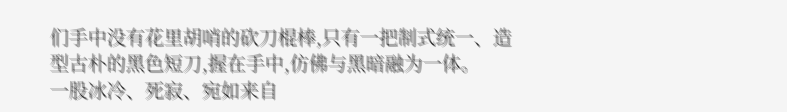们手中没有花里胡哨的砍刀棍棒,只有一把制式统一、造型古朴的黑色短刀,握在手中,仿佛与黑暗融为一体。
一股冰冷、死寂、宛如来自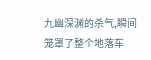九幽深渊的杀气,瞬间笼罩了整个地落车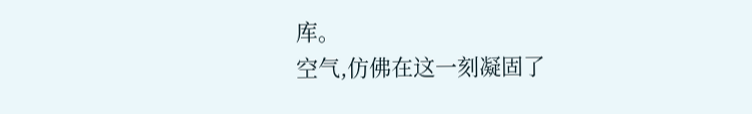库。
空气,仿佛在这一刻凝固了